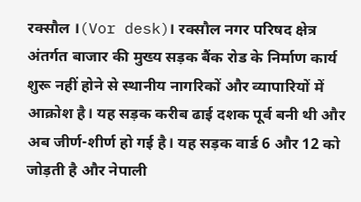रक्सौल ।(Vor desk)। रक्सौल नगर परिषद क्षेत्र अंतर्गत बाजार की मुख्य सड़क बैंक रोड के निर्माण कार्य शुरू नहीं होने से स्थानीय नागरिकों और व्यापारियों में आक्रोश है। यह सड़क करीब ढाई दशक पूर्व बनी थी और अब जीर्ण-शीर्ण हो गई है। यह सड़क वार्ड 6 और 12 को जोड़ती है और नेपाली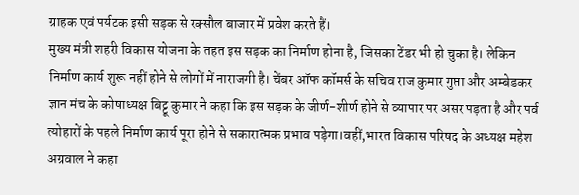ग्राहक एवं पर्यटक इसी सड़क से रक्सौल बाजार में प्रवेश करते हैं।
मुख्य मंत्री शहरी विकास योजना के तहत इस सड़क का निर्माण होना है, जिसका टेंडर भी हो चुका है। लेकिन निर्माण कार्य शुरू नहीं होने से लोगों में नाराजगी है। चेंबर ऑफ कॉमर्स के सचिव राज कुमार गुप्ता और अम्बेडकर ज्ञान मंच के कोषाध्यक्ष बिट्टू कुमार ने कहा कि इस सड़क के जीर्ण-शीर्ण होने से व्यापार पर असर पड़ता है और पर्व त्योहारों के पहले निर्माण कार्य पूरा होने से सकारात्मक प्रभाव पड़ेगा।वहीं,भारत विकास परिषद के अध्यक्ष महेश अग्रवाल ने कहा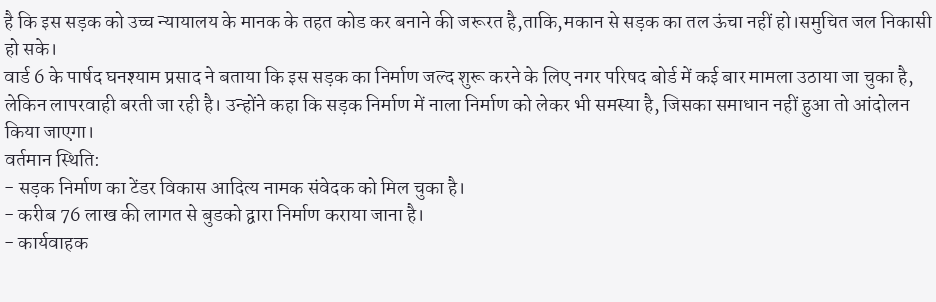है कि इस सड़क को उच्च न्यायालय के मानक के तहत कोड कर बनाने की जरूरत है,ताकि,मकान से सड़क का तल ऊंचा नहीं हो।समुचित जल निकासी हो सके।
वार्ड 6 के पार्षद घनश्याम प्रसाद ने बताया कि इस सड़क का निर्माण जल्द शुरू करने के लिए नगर परिषद बोर्ड में कई बार मामला उठाया जा चुका है, लेकिन लापरवाही बरती जा रही है। उन्होंने कहा कि सड़क निर्माण में नाला निर्माण को लेकर भी समस्या है, जिसका समाधान नहीं हुआ तो आंदोलन किया जाएगा।
वर्तमान स्थिति:
- सड़क निर्माण का टेंडर विकास आदित्य नामक संवेदक को मिल चुका है।
- करीब 76 लाख की लागत से बुडको द्वारा निर्माण कराया जाना है।
- कार्यवाहक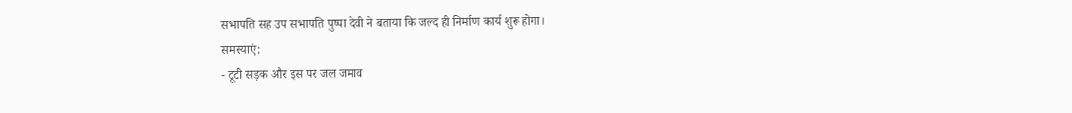सभापति सह उप सभापति पुष्पा देवी ने बताया कि जल्द ही निर्माण कार्य शुरू होगा।
समस्याएं:
- टूटी सड़क और इस पर जल जमाव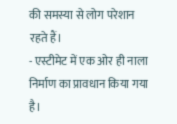की समस्या से लोग परेशान रहते हैं।
- एस्टीमेट में एक ओर ही नाला निर्माण का प्रावधान किया गया है।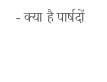- क्या है पार्षदों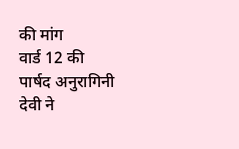की मांग
वार्ड 12 की पार्षद अनुरागिनी देवी ने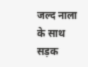जल्द नाला के साथ सड़क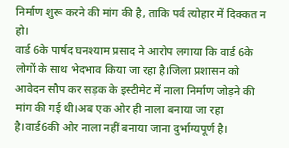निर्माण शुरू करने की मांग की है, ताकि पर्व त्योहार में दिक्कत न हो।
वार्ड 6के पार्षद घनश्याम प्रसाद ने आरोप लगाया कि वार्ड 6के लोगों के साथ भेदभाव किया जा रहा है।जिला प्रशासन को आवेदन सौप कर सड़क के इस्टीमेट में नाला निर्माण जोड़ने की मांग की गई थी।अब एक ओर ही नाला बनाया जा रहा है।वार्ड6की ओर नाला नहीं बनाया जाना दुर्भाग्यपूर्ण है।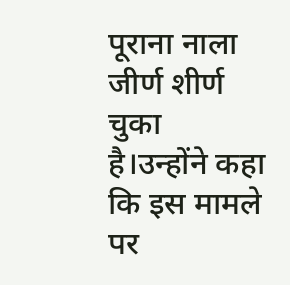पूराना नाला जीर्ण शीर्ण चुका है।उन्होंने कहा कि इस मामले पर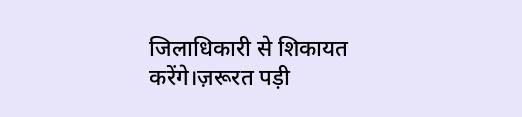जिलाधिकारी से शिकायत करेंगे।ज़रूरत पड़ी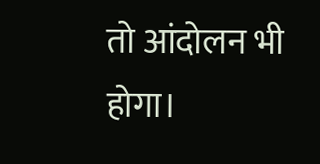तो आंदोलन भी होगा।